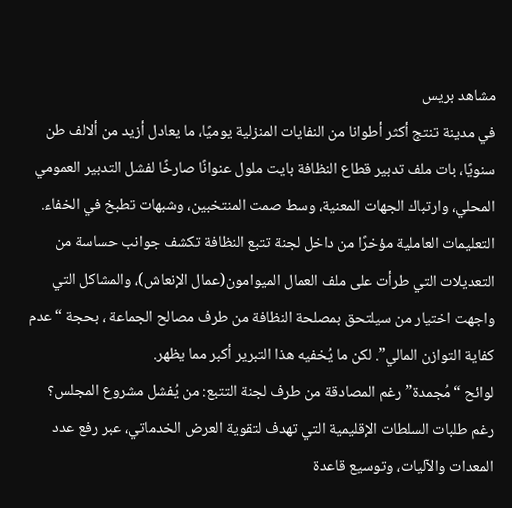مشاهد بريس
في مدينة تنتج أكثر أطوانا من النفايات المنزلية يوميًا، ما يعادل أزيد من ألالف طن سنويًا، بات ملف تدبير قطاع النظافة بايت ملول عنوانًا صارخًا لفشل التدبير العمومي المحلي، وارتباك الجهات المعنية، وسط صمت المنتخبين، وشبهات تطبخ في الخفاء.
التعليمات العاملية مؤخرًا من داخل لجنة تتبع النظافة تكشف جوانب حساسة من التعديلات التي طرأت على ملف العمال الميوامون(عمال الإنعاش)، والمشاكل التي واجهت اختيار من سيلتحق بمصلحة النظافة من طرف مصالح الجماعة ، بحجة “عدم كفاية التوازن المالي”. لكن ما يُخفيه هذا التبرير أكبر مما يظهر.
لوائح “مُجمدة” رغم المصادقة من طرف لجنة التتبع: من يُفشل مشروع المجلس؟
رغم طلبات السلطات الإقليمية التي تهدف لتقوية العرض الخدماتي، عبر رفع عدد المعدات والآليات، وتوسيع قاعدة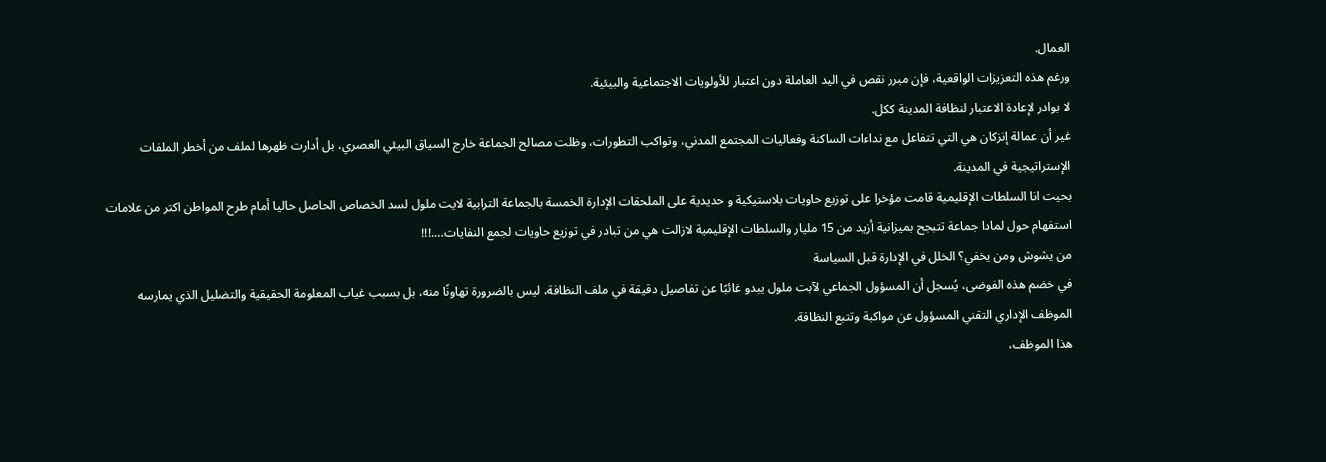العمال.
ورغم هذه التعزيزات الواقعية، فإن مبرر نقص في اليد العاملة دون اعتبار للأولويات الاجتماعية والبيئية.
لا بوادر لإعادة الاعتبار لنظافة المدينة ككل.
غير أن عمالة إنزكان هي التي تتفاعل مع نداءات الساكنة وفعاليات المجتمع المدني، وتواكب التطورات، وظلت مصالح الجماعة خارج السياق البيئي العصري، بل أدارت ظهرها لملف من أخطر الملفات الإستراتيجية في المدينة.
بحيت انا السلطات الإقليمية قامت مؤخرا على توزيع حاويات بلاستيكية و حديدية على الملحقات الإدارة الخمسة بالجماعة الترابية لايت ملول لسد الخصاص الحاصل حاليا أمام طرح المواطن اكتر من علامات استفهام حول لمادا جماعة تتبجح بميزانية أزيد من 15 مليار والسلطات الإقليمية لازالت هي من تبادر في توزيع حاويات لجمع النفايات….!!!
من يشوش ومن يخفي؟ الخلل في الإدارة قبل السياسة
في خضم هذه الفوضى، يُسجل أن المسؤول الجماعي لآبت ملول يبدو غائبًا عن تفاصيل دقيقة في ملف النظافة، ليس بالضرورة تهاونًا منه، بل بسبب غياب المعلومة الحقيقية والتضليل الذي يمارسه الموظف الإداري التقني المسؤول عن مواكبة وتتبع النظافة.
هذا الموظف،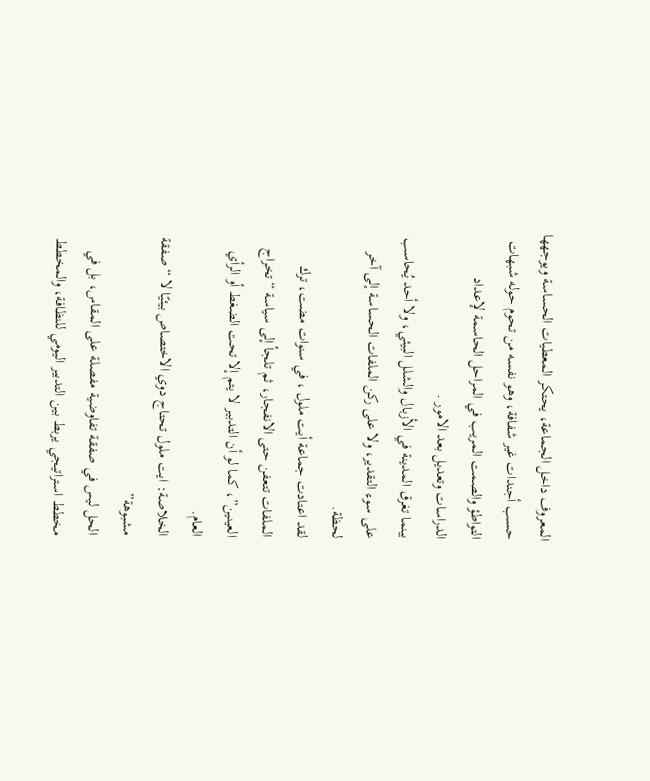المعروف داخل الجماعة، يحتكر المعطيات الحساسة ويوجهها حسب أجندات غير شفافة، وهو نفسه من تحوم حوله شبهات التواطؤ والصمت المريب في المراحل الحاسمة لإعداد الدراسات وتعديل بعد الامور .
بينما تغرق المدينة في الأزبال والشلل البيئي، ولا أحد يُحاسب على سوء التقدير، ولا على ركن الملفات الحساسة إلى آخر لحظة.
لقد اعتادت جماعة أيت ملول ، في سنوات مضت، ترك الملفات تتعفن حتى الانفجار، ثم تلجأ إلى سياسة “تخراج العينين”، كما لو أن التدبير لا يتم إلا تحت الضغط أو الرأي العام.
الخلاصة: ايت ملول تحتاج دوي الاختصاص بيئيًا لا “صفقة مشبوهة”
الحل ليس في صفقة تفاوضية مفصلة على المقاس، بل في مخطط استراتيجي يربط بين التدبير اليومي للنظافة، والمخطط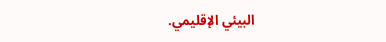البيئي الإقليمي.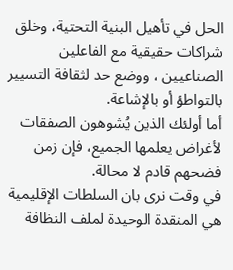الحل في تأهيل البنية التحتية، وخلق شراكات حقيقية مع الفاعلين الصناعيين ، ووضع حد لثقافة التسيير بالتواطؤ أو بالإشاعة.
أما أولئك الذين يُشوهون الصفقات لأغراض يعلمها الجميع، فإن زمن فضحهم قادم لا محالة.
في وقت نرى بان السلطات الإقليمية هي المنقدة الوحيدة لملف النظافة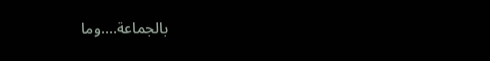بالجماعة….وما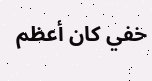خفي كان أعظم